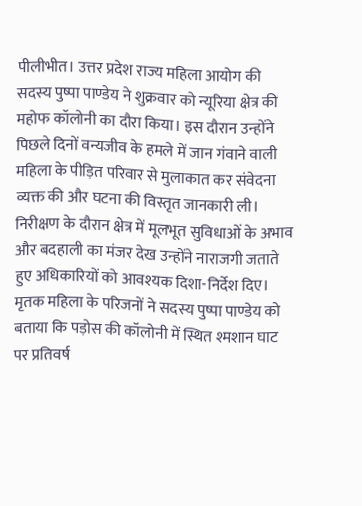पीलीभीत। उत्तर प्रदेश राज्य महिला आयोग की सदस्य पुष्पा पाण्डेय ने शुक्रवार को न्यूरिया क्षेत्र की महोफ कॉलोनी का दौरा किया। इस दौरान उन्होंने पिछले दिनों वन्यजीव के हमले में जान गंवाने वाली महिला के पीड़ित परिवार से मुलाकात कर संवेदना व्यक्त की और घटना की विस्तृत जानकारी ली। निरीक्षण के दौरान क्षेत्र में मूलभूत सुविधाओं के अभाव और बदहाली का मंजर देख उन्होंने नाराजगी जताते हुए अधिकारियों को आवश्यक दिशा-निर्देश दिए।
मृतक महिला के परिजनों ने सदस्य पुष्पा पाण्डेय को बताया कि पड़ोस की कॉलोनी में स्थित श्मशान घाट पर प्रतिवर्ष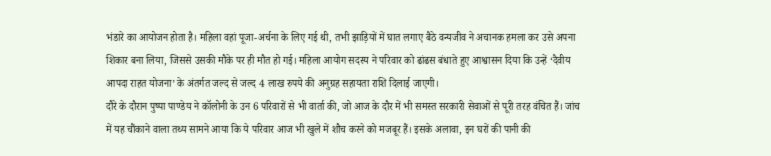भंडारे का आयोजन होता है। महिला वहां पूजा-अर्चना के लिए गई थी, तभी झाड़ियों में घात लगाए बैठे वन्यजीव ने अचानक हमला कर उसे अपना शिकार बना लिया, जिससे उसकी मौके पर ही मौत हो गई। महिला आयोग सदस्य ने परिवार को ढांढस बंधाते हुए आश्वासन दिया कि उन्हें ‘दैवीय आपदा राहत योजना’ के अंतर्गत जल्द से जल्द 4 लाख रुपये की अनुग्रह सहायता राशि दिलाई जाएगी।
दौरे के दौरान पुष्पा पाण्डेय ने कॉलोनी के उन 6 परिवारों से भी वार्ता की, जो आज के दौर में भी समस्त सरकारी सेवाओं से पूरी तरह वंचित हैं। जांच में यह चौंकाने वाला तथ्य सामने आया कि ये परिवार आज भी खुले में शौच करने को मजबूर हैं। इसके अलावा, इन घरों की पानी की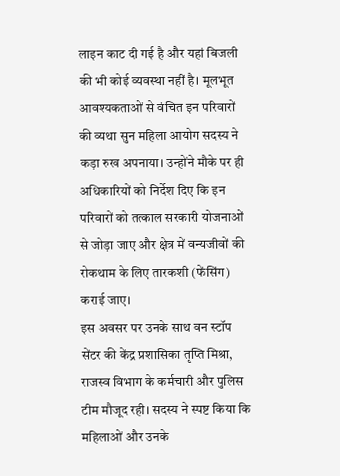लाइन काट दी गई है और यहां बिजली की भी कोई व्यवस्था नहीं है। मूलभूत आवश्यकताओं से वंचित इन परिवारों की व्यथा सुन महिला आयोग सदस्य ने कड़ा रुख अपनाया। उन्होंने मौके पर ही अधिकारियों को निर्देश दिए कि इन परिवारों को तत्काल सरकारी योजनाओं से जोड़ा जाए और क्षेत्र में वन्यजीवों की रोकथाम के लिए तारकशी (फेंसिंग) कराई जाए।
इस अवसर पर उनके साथ वन स्टॉप सेंटर की केंद्र प्रशासिका तृप्ति मिश्रा, राजस्व विभाग के कर्मचारी और पुलिस टीम मौजूद रही। सदस्य ने स्पष्ट किया कि महिलाओं और उनके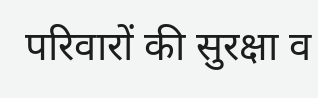परिवारों की सुरक्षा व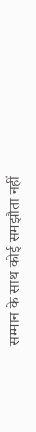सम्मान के साथ कोई समझौता नहीं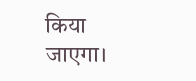किया जाएगा।